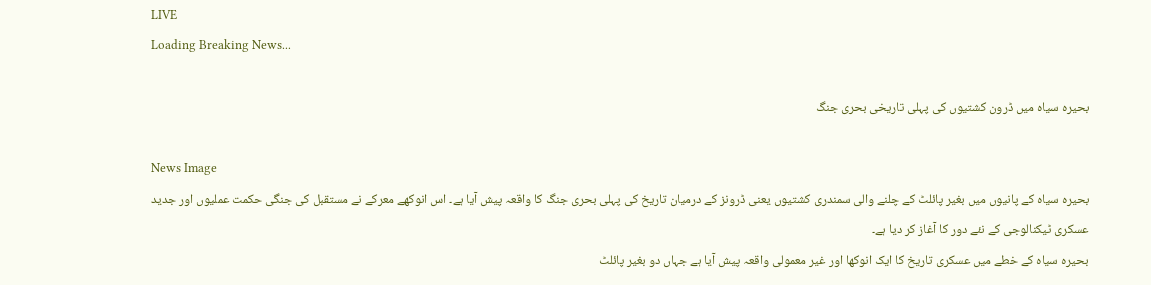LIVE
Loading Breaking News...

بحیرہ سیاہ میں ڈرون کشتیوں کی پہلی تاریخی بحری جنگ

News Image
بحیرہ سیاہ کے پانیوں میں بغیر پائلٹ کے چلنے والی سمندری کشتیوں یعنی ڈرونز کے درمیان تاریخ کی پہلی بحری جنگ کا واقعہ پیش آیا ہے۔ اس انوکھے معرکے نے مستقبل کی جنگی حکمت عملیوں اور جدید عسکری ٹیکنالوجی کے نئے دور کا آغاز کر دیا ہے۔
بحیرہ سیاہ کے خطے میں عسکری تاریخ کا ایک انوکھا اور غیر معمولی واقعہ پیش آیا ہے جہاں دو بغیر پائلٹ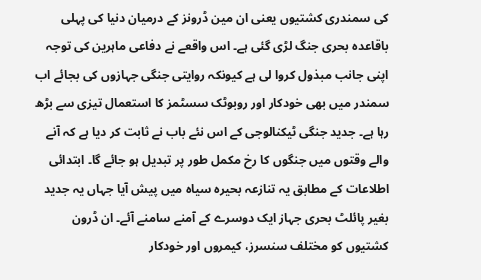کی سمندری کشتیوں یعنی ان مین ڈرونز کے درمیان دنیا کی پہلی باقاعدہ بحری جنگ لڑی گئی ہے۔ اس واقعے نے دفاعی ماہرین کی توجہ اپنی جانب مبذول کروا لی ہے کیونکہ روایتی جنگی جہازوں کی بجائے اب سمندر میں بھی خودکار اور روبوٹک سسٹمز کا استعمال تیزی سے بڑھ رہا ہے۔ جدید جنگی ٹیکنالوجی کے اس نئے باب نے ثابت کر دیا ہے کہ آنے والے وقتوں میں جنگوں کا رخ مکمل طور پر تبدیل ہو جائے گا۔ ابتدائی اطلاعات کے مطابق یہ تنازعہ بحیرہ سیاہ میں پیش آیا جہاں یہ جدید بغیر پائلٹ بحری جہاز ایک دوسرے کے آمنے سامنے آئے۔ ان ڈرون کشتیوں کو مختلف سنسرز، کیمروں اور خودکار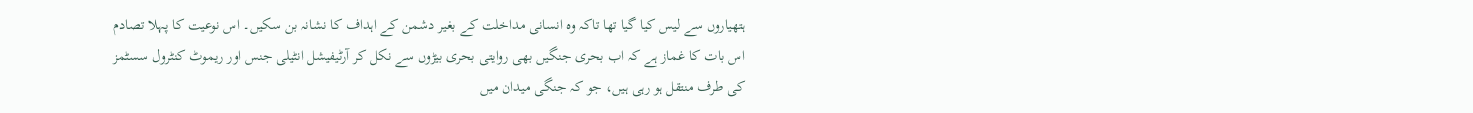ہتھیاروں سے لیس کیا گیا تھا تاکہ وہ انسانی مداخلت کے بغیر دشمن کے اہداف کا نشانہ بن سکیں۔ اس نوعیت کا پہلا تصادم اس بات کا غماز ہے کہ اب بحری جنگیں بھی روایتی بحری بیڑوں سے نکل کر آرٹیفیشل انٹیلی جنس اور ریموٹ کنٹرول سسٹمز کی طرف منتقل ہو رہی ہیں، جو کہ جنگی میدان میں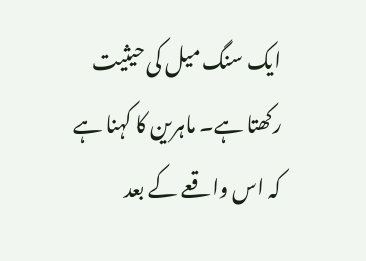ایک سنگ میل کی حیثیت رکھتا ہے۔ ماہرین کا کہنا ہے کہ اس واقعے کے بعد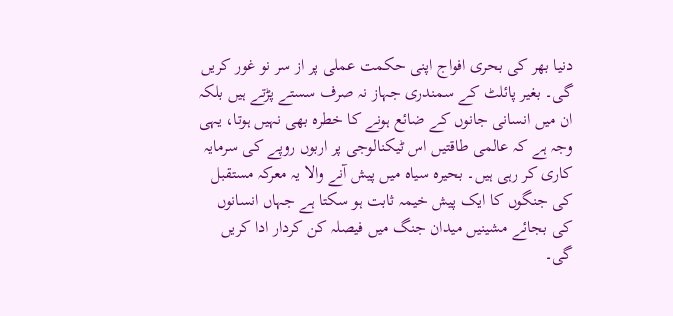دنیا بھر کی بحری افواج اپنی حکمت عملی پر از سر نو غور کریں گی۔ بغیر پائلٹ کے سمندری جہاز نہ صرف سستے پڑتے ہیں بلکہ ان میں انسانی جانوں کے ضائع ہونے کا خطرہ بھی نہیں ہوتا، یہی وجہ ہے کہ عالمی طاقتیں اس ٹیکنالوجی پر اربوں روپے کی سرمایہ کاری کر رہی ہیں۔ بحیرہ سیاہ میں پیش آنے والا یہ معرکہ مستقبل کی جنگوں کا ایک پیش خیمہ ثابت ہو سکتا ہے جہاں انسانوں کی بجائے مشینیں میدان جنگ میں فیصلہ کن کردار ادا کریں گی۔